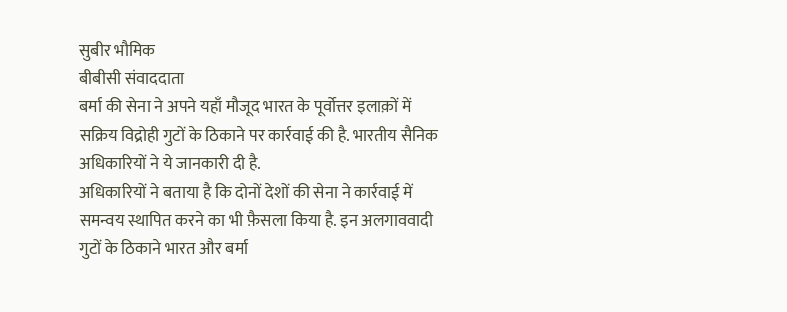सुबीर भौमिक
बीबीसी संवाददाता
बर्मा की सेना ने अपने यहाँ मौजूद भारत के पूर्वोत्तर इलाक़ों में सक्रिय विद्रोही गुटों के ठिकाने पर कार्रवाई की है. भारतीय सैनिक अधिकारियों ने ये जानकारी दी है.
अधिकारियों ने बताया है कि दोनों देशों की सेना ने कार्रवाई में समन्वय स्थापित करने का भी फ़ैसला किया है. इन अलगाववादी गुटों के ठिकाने भारत और बर्मा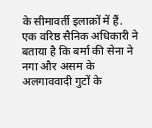के सीमावर्ती इलाक़ों में हैं.
एक वरिष्ठ सैनिक अधिकारी ने बताया है कि बर्मा की सेना ने नगा और असम के अलगाववादी गुटों के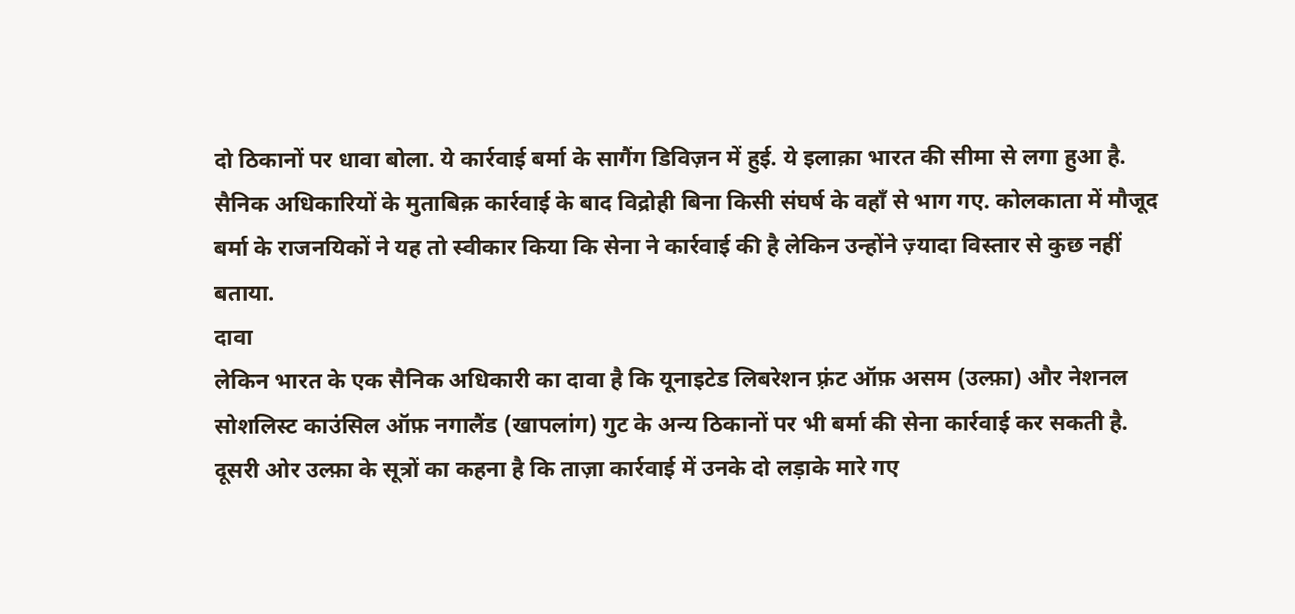दो ठिकानों पर धावा बोला. ये कार्रवाई बर्मा के सागैंग डिविज़न में हुई. ये इलाक़ा भारत की सीमा से लगा हुआ है.
सैनिक अधिकारियों के मुताबिक़ कार्रवाई के बाद विद्रोही बिना किसी संघर्ष के वहाँ से भाग गए. कोलकाता में मौजूद बर्मा के राजनयिकों ने यह तो स्वीकार किया कि सेना ने कार्रवाई की है लेकिन उन्होंने ज़्यादा विस्तार से कुछ नहीं बताया.
दावा
लेकिन भारत के एक सैनिक अधिकारी का दावा है कि यूनाइटेड लिबरेशन फ़्रंट ऑफ़ असम (उल्फ़ा) और नेशनल सोशलिस्ट काउंसिल ऑफ़ नगालैंड (खापलांग) गुट के अन्य ठिकानों पर भी बर्मा की सेना कार्रवाई कर सकती है.
दूसरी ओर उल्फ़ा के सूत्रों का कहना है कि ताज़ा कार्रवाई में उनके दो लड़ाके मारे गए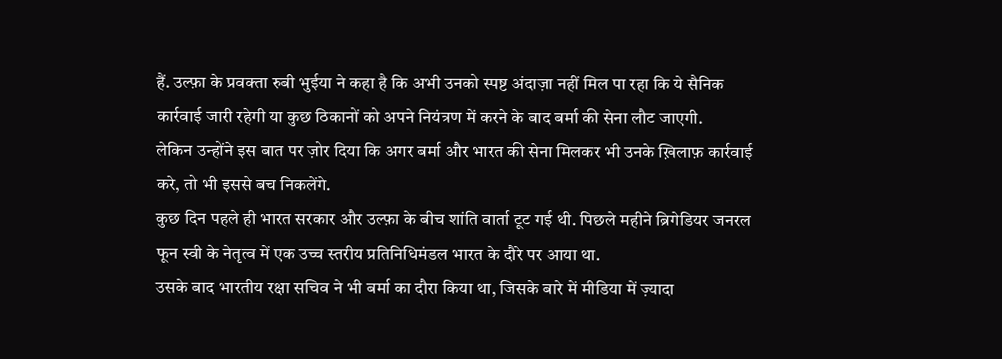हैं. उल्फ़ा के प्रवक्ता रुबी भुईया ने कहा है कि अभी उनको स्पष्ट अंदाज़ा नहीं मिल पा रहा कि ये सैनिक कार्रवाई जारी रहेगी या कुछ ठिकानों को अपने नियंत्रण में करने के बाद बर्मा की सेना लौट जाएगी.
लेकिन उन्होंने इस बात पर ज़ोर दिया कि अगर बर्मा और भारत की सेना मिलकर भी उनके ख़िलाफ़ कार्रवाई करे, तो भी इससे बच निकलेंगे.
कुछ दिन पहले ही भारत सरकार और उल्फ़ा के बीच शांति वार्ता टूट गई थी. पिछले महीने ब्रिगेडियर जनरल फून स्वी के नेतृत्व में एक उच्च स्तरीय प्रतिनिधिमंडल भारत के दौरे पर आया था.
उसके बाद भारतीय रक्षा सचिव ने भी बर्मा का दौरा किया था, जिसके बारे में मीडिया में ज़्यादा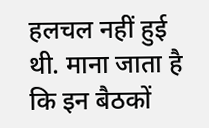हलचल नहीं हुई थी. माना जाता है कि इन बैठकों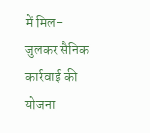में मिल-जुलकर सैनिक कार्रवाई की योजना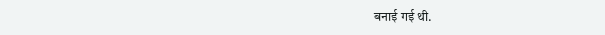बनाई गई थी.